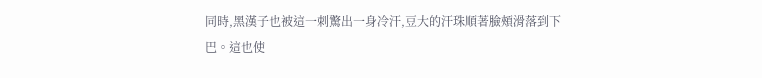同時,黑漢子也被這一刺驚出一身冷汗,豆大的汗珠順著臉頰滑落到下巴。這也使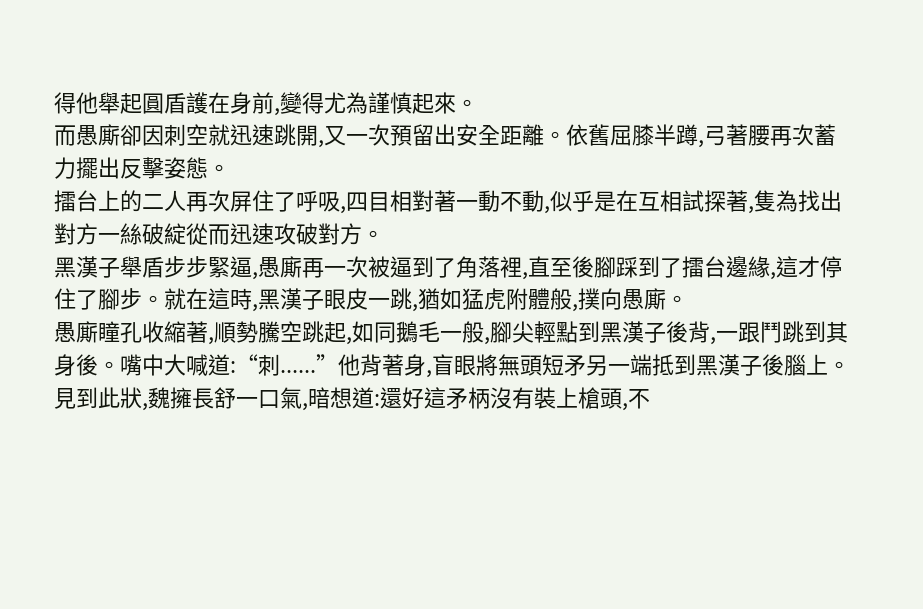得他舉起圓盾護在身前,變得尤為謹慎起來。
而愚廝卻因刺空就迅速跳開,又一次預留出安全距離。依舊屈膝半蹲,弓著腰再次蓄力擺出反擊姿態。
擂台上的二人再次屏住了呼吸,四目相對著一動不動,似乎是在互相試探著,隻為找出對方一絲破綻從而迅速攻破對方。
黑漢子舉盾步步緊逼,愚廝再一次被逼到了角落裡,直至後腳踩到了擂台邊緣,這才停住了腳步。就在這時,黑漢子眼皮一跳,猶如猛虎附體般,撲向愚廝。
愚廝瞳孔收縮著,順勢騰空跳起,如同鵝毛一般,腳尖輕點到黑漢子後背,一跟鬥跳到其身後。嘴中大喊道:“刺......”他背著身,盲眼將無頭短矛另一端抵到黑漢子後腦上。
見到此狀,魏擁長舒一口氣,暗想道:還好這矛柄沒有裝上槍頭,不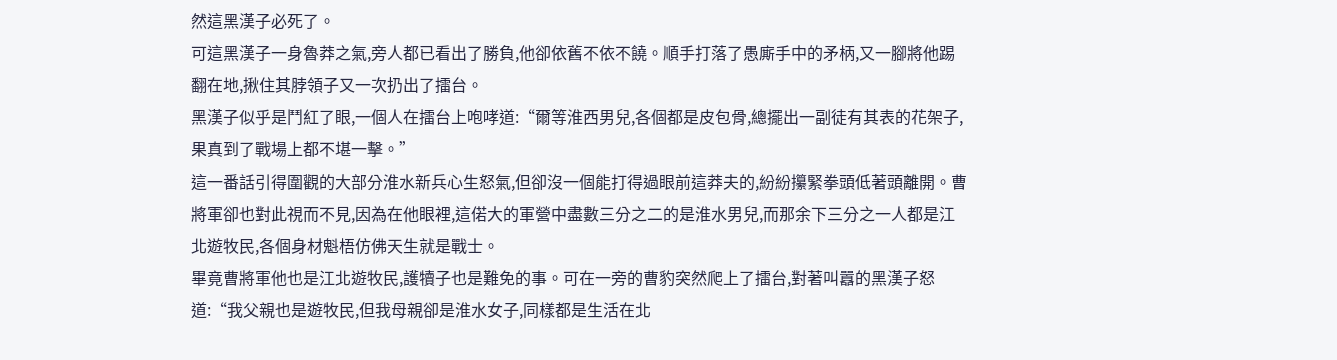然這黑漢子必死了。
可這黑漢子一身魯莽之氣,旁人都已看出了勝負,他卻依舊不依不饒。順手打落了愚廝手中的矛柄,又一腳將他踢翻在地,揪住其脖領子又一次扔出了擂台。
黑漢子似乎是鬥紅了眼,一個人在擂台上咆哮道:“爾等淮西男兒,各個都是皮包骨,總擺出一副徒有其表的花架子,果真到了戰場上都不堪一擊。”
這一番話引得圍觀的大部分淮水新兵心生怒氣,但卻沒一個能打得過眼前這莽夫的,紛紛攥緊拳頭低著頭離開。曹將軍卻也對此視而不見,因為在他眼裡,這偌大的軍營中盡數三分之二的是淮水男兒,而那余下三分之一人都是江北遊牧民,各個身材魁梧仿佛天生就是戰士。
畢竟曹將軍他也是江北遊牧民,護犢子也是難免的事。可在一旁的曹豹突然爬上了擂台,對著叫囂的黑漢子怒道:“我父親也是遊牧民,但我母親卻是淮水女子,同樣都是生活在北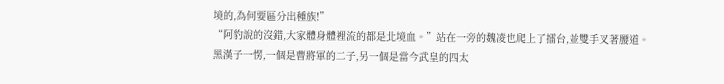境的,為何要區分出種族!”
“阿豹說的沒錯,大家體身體裡流的都是北境血。”站在一旁的魏凌也爬上了擂台,並雙手叉著腰道。
黑漢子一愣,一個是曹將軍的二子,另一個是當今武皇的四太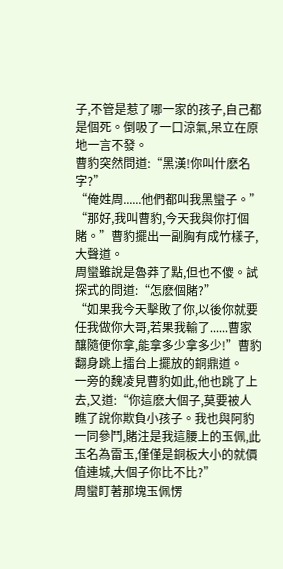子,不管是惹了哪一家的孩子,自己都是個死。倒吸了一口涼氣,呆立在原地一言不發。
曹豹突然問道:“黑漢!你叫什麽名字?”
“俺姓周......他們都叫我黑蠻子。”
“那好,我叫曹豹,今天我與你打個賭。”曹豹擺出一副胸有成竹樣子,大聲道。
周蠻雖說是魯莽了點,但也不傻。試探式的問道:“怎麽個賭?”
“如果我今天擊敗了你,以後你就要任我做你大哥,若果我輸了......曹家釀隨便你拿,能拿多少拿多少!”曹豹翻身跳上擂台上擺放的銅鼎道。
一旁的魏凌見曹豹如此,他也跳了上去,又道:“你這麽大個子,莫要被人瞧了說你欺負小孩子。我也與阿豹一同參鬥,賭注是我這腰上的玉佩,此玉名為雷玉,僅僅是銅板大小的就價值連城,大個子你比不比?”
周蠻盯著那塊玉佩愣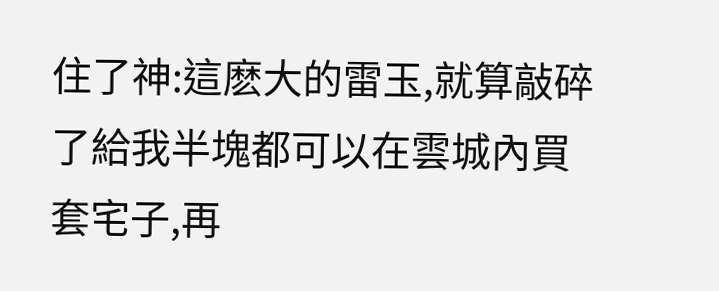住了神:這麽大的雷玉,就算敲碎了給我半塊都可以在雲城內買套宅子,再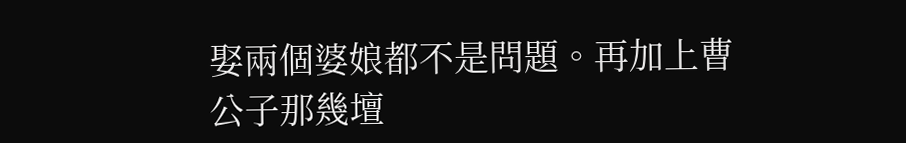娶兩個婆娘都不是問題。再加上曹公子那幾壇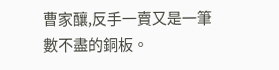曹家釀,反手一賣又是一筆數不盡的銅板。